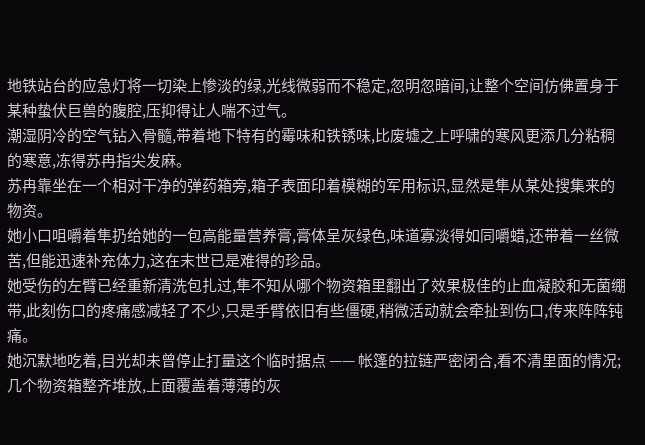地铁站台的应急灯将一切染上惨淡的绿,光线微弱而不稳定,忽明忽暗间,让整个空间仿佛置身于某种蛰伏巨兽的腹腔,压抑得让人喘不过气。
潮湿阴冷的空气钻入骨髓,带着地下特有的霉味和铁锈味,比废墟之上呼啸的寒风更添几分粘稠的寒意,冻得苏冉指尖发麻。
苏冉靠坐在一个相对干净的弹药箱旁,箱子表面印着模糊的军用标识,显然是隼从某处搜集来的物资。
她小口咀嚼着隼扔给她的一包高能量营养膏,膏体呈灰绿色,味道寡淡得如同嚼蜡,还带着一丝微苦,但能迅速补充体力,这在末世已是难得的珍品。
她受伤的左臂已经重新清洗包扎过,隼不知从哪个物资箱里翻出了效果极佳的止血凝胶和无菌绷带,此刻伤口的疼痛感减轻了不少,只是手臂依旧有些僵硬,稍微活动就会牵扯到伤口,传来阵阵钝痛。
她沉默地吃着,目光却未曾停止打量这个临时据点 —— 帐篷的拉链严密闭合,看不清里面的情况;
几个物资箱整齐堆放,上面覆盖着薄薄的灰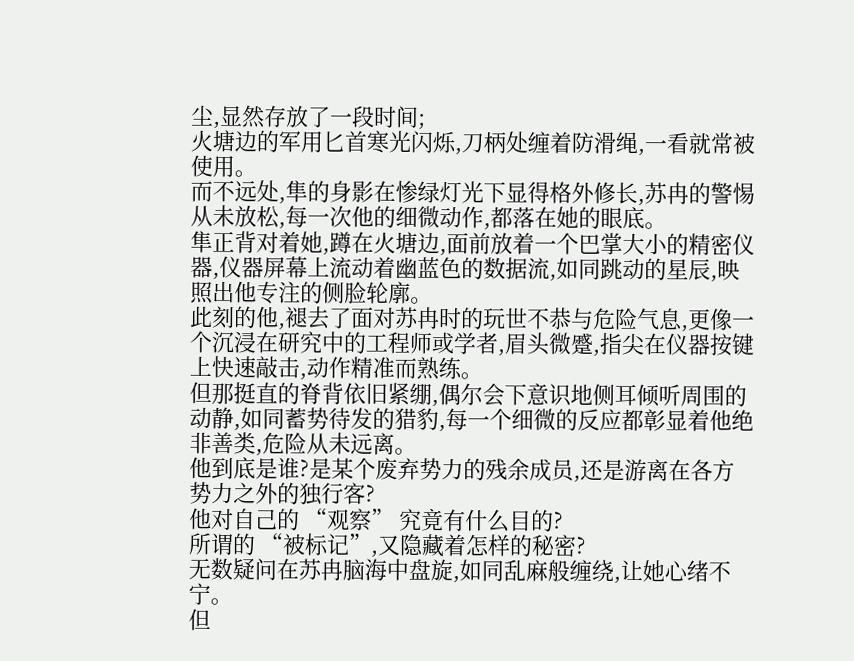尘,显然存放了一段时间;
火塘边的军用匕首寒光闪烁,刀柄处缠着防滑绳,一看就常被使用。
而不远处,隼的身影在惨绿灯光下显得格外修长,苏冉的警惕从未放松,每一次他的细微动作,都落在她的眼底。
隼正背对着她,蹲在火塘边,面前放着一个巴掌大小的精密仪器,仪器屏幕上流动着幽蓝色的数据流,如同跳动的星辰,映照出他专注的侧脸轮廓。
此刻的他,褪去了面对苏冉时的玩世不恭与危险气息,更像一个沉浸在研究中的工程师或学者,眉头微蹙,指尖在仪器按键上快速敲击,动作精准而熟练。
但那挺直的脊背依旧紧绷,偶尔会下意识地侧耳倾听周围的动静,如同蓄势待发的猎豹,每一个细微的反应都彰显着他绝非善类,危险从未远离。
他到底是谁?是某个废弃势力的残余成员,还是游离在各方势力之外的独行客?
他对自己的 “观察” 究竟有什么目的?
所谓的 “被标记”,又隐藏着怎样的秘密?
无数疑问在苏冉脑海中盘旋,如同乱麻般缠绕,让她心绪不宁。
但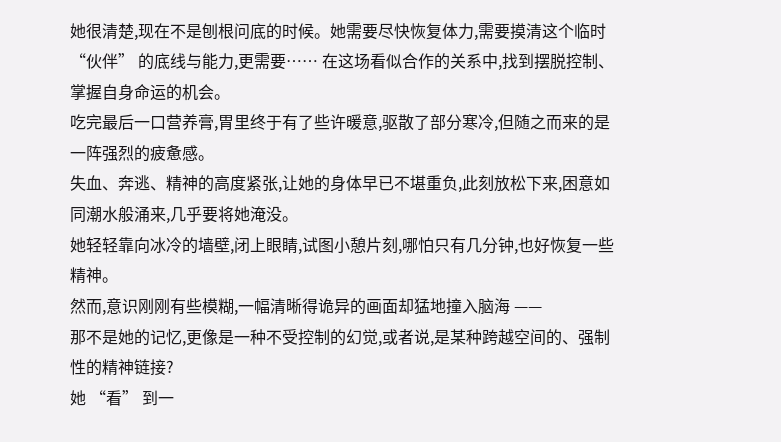她很清楚,现在不是刨根问底的时候。她需要尽快恢复体力,需要摸清这个临时 “伙伴” 的底线与能力,更需要…… 在这场看似合作的关系中,找到摆脱控制、掌握自身命运的机会。
吃完最后一口营养膏,胃里终于有了些许暖意,驱散了部分寒冷,但随之而来的是一阵强烈的疲惫感。
失血、奔逃、精神的高度紧张,让她的身体早已不堪重负,此刻放松下来,困意如同潮水般涌来,几乎要将她淹没。
她轻轻靠向冰冷的墙壁,闭上眼睛,试图小憩片刻,哪怕只有几分钟,也好恢复一些精神。
然而,意识刚刚有些模糊,一幅清晰得诡异的画面却猛地撞入脑海 ——
那不是她的记忆,更像是一种不受控制的幻觉,或者说,是某种跨越空间的、强制性的精神链接?
她 “看” 到一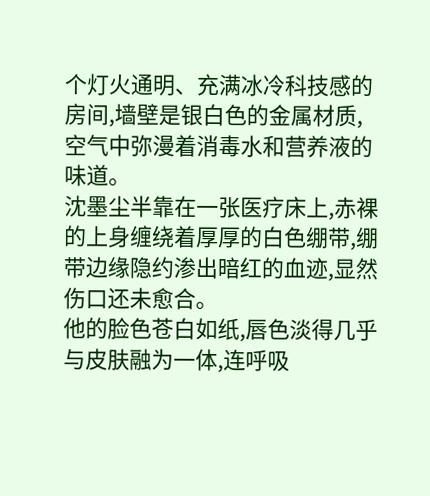个灯火通明、充满冰冷科技感的房间,墙壁是银白色的金属材质,空气中弥漫着消毒水和营养液的味道。
沈墨尘半靠在一张医疗床上,赤裸的上身缠绕着厚厚的白色绷带,绷带边缘隐约渗出暗红的血迹,显然伤口还未愈合。
他的脸色苍白如纸,唇色淡得几乎与皮肤融为一体,连呼吸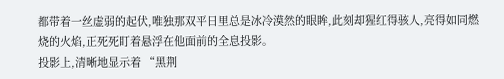都带着一丝虚弱的起伏,唯独那双平日里总是冰冷漠然的眼眸,此刻却猩红得骇人,亮得如同燃烧的火焰,正死死盯着悬浮在他面前的全息投影。
投影上,清晰地显示着 “黑荆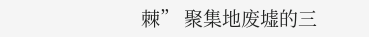棘” 聚集地废墟的三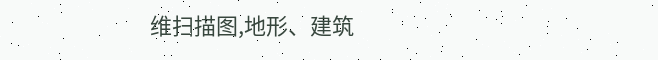维扫描图,地形、建筑